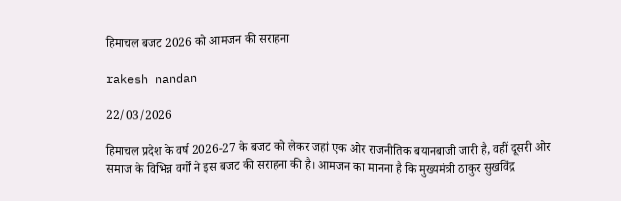हिमाचल बजट 2026 को आमजन की सराहना

rakesh nandan

22/03/2026

हिमाचल प्रदेश के वर्ष 2026-27 के बजट को लेकर जहां एक ओर राजनीतिक बयानबाजी जारी है, वहीं दूसरी ओर समाज के विभिन्न वर्गों ने इस बजट की सराहना की है। आमजन का मानना है कि मुख्यमंत्री ठाकुर सुखविंद्र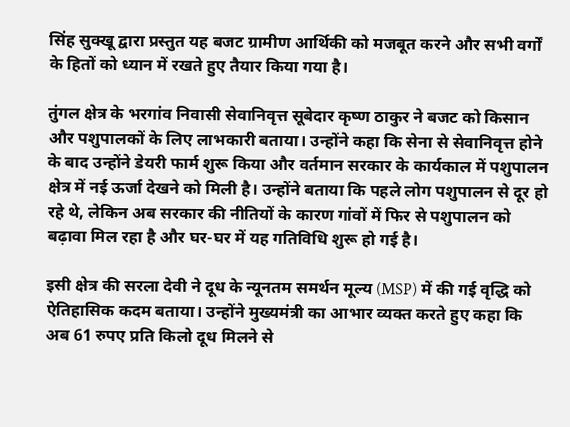सिंह सुक्खू द्वारा प्रस्तुत यह बजट ग्रामीण आर्थिकी को मजबूत करने और सभी वर्गों के हितों को ध्यान में रखते हुए तैयार किया गया है।

तुंगल क्षेत्र के भरगांव निवासी सेवानिवृत्त सूबेदार कृष्ण ठाकुर ने बजट को किसान और पशुपालकों के लिए लाभकारी बताया। उन्होंने कहा कि सेना से सेवानिवृत्त होने के बाद उन्होंने डेयरी फार्म शुरू किया और वर्तमान सरकार के कार्यकाल में पशुपालन क्षेत्र में नई ऊर्जा देखने को मिली है। उन्होंने बताया कि पहले लोग पशुपालन से दूर हो रहे थे, लेकिन अब सरकार की नीतियों के कारण गांवों में फिर से पशुपालन को बढ़ावा मिल रहा है और घर-घर में यह गतिविधि शुरू हो गई है।

इसी क्षेत्र की सरला देवी ने दूध के न्यूनतम समर्थन मूल्य (MSP) में की गई वृद्धि को ऐतिहासिक कदम बताया। उन्होंने मुख्यमंत्री का आभार व्यक्त करते हुए कहा कि अब 61 रुपए प्रति किलो दूध मिलने से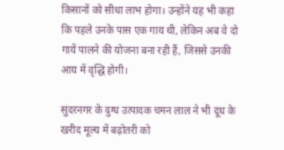किसानों को सीधा लाभ होगा। उन्होंने यह भी कहा कि पहले उनके पास एक गाय थी, लेकिन अब वे दो गायें पालने की योजना बना रही हैं, जिससे उनकी आय में वृद्धि होगी।

सुंदरनगर के दुग्ध उत्पादक चमन लाल ने भी दूध के खरीद मूल्य में बढ़ोतरी को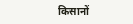किसानों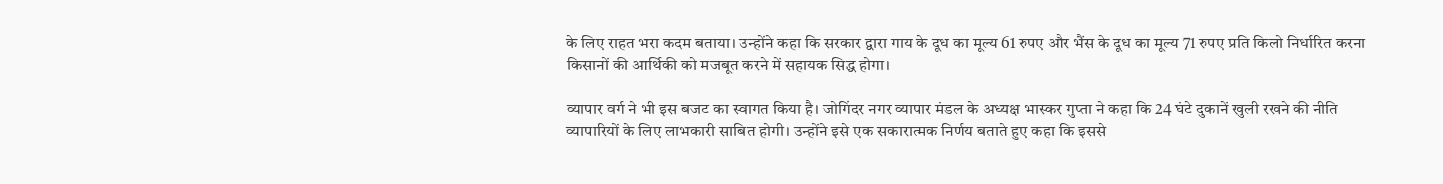के लिए राहत भरा कदम बताया। उन्होंने कहा कि सरकार द्वारा गाय के दूध का मूल्य 61 रुपए और भैंस के दूध का मूल्य 71 रुपए प्रति किलो निर्धारित करना किसानों की आर्थिकी को मजबूत करने में सहायक सिद्ध होगा।

व्यापार वर्ग ने भी इस बजट का स्वागत किया है। जोगिंदर नगर व्यापार मंडल के अध्यक्ष भास्कर गुप्ता ने कहा कि 24 घंटे दुकानें खुली रखने की नीति व्यापारियों के लिए लाभकारी साबित होगी। उन्होंने इसे एक सकारात्मक निर्णय बताते हुए कहा कि इससे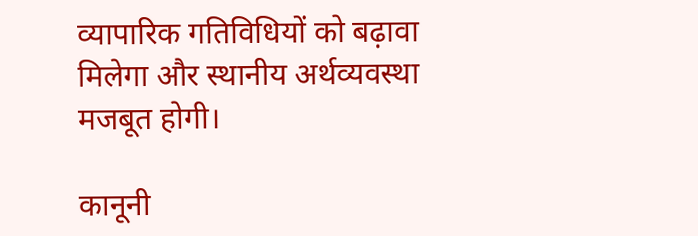व्यापारिक गतिविधियों को बढ़ावा मिलेगा और स्थानीय अर्थव्यवस्था मजबूत होगी।

कानूनी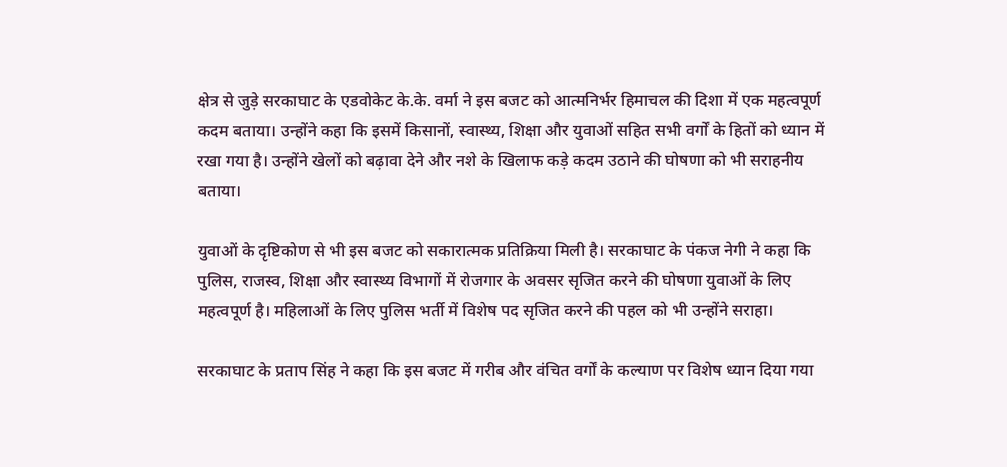क्षेत्र से जुड़े सरकाघाट के एडवोकेट के.के. वर्मा ने इस बजट को आत्मनिर्भर हिमाचल की दिशा में एक महत्वपूर्ण कदम बताया। उन्होंने कहा कि इसमें किसानों, स्वास्थ्य, शिक्षा और युवाओं सहित सभी वर्गों के हितों को ध्यान में रखा गया है। उन्होंने खेलों को बढ़ावा देने और नशे के खिलाफ कड़े कदम उठाने की घोषणा को भी सराहनीय बताया।

युवाओं के दृष्टिकोण से भी इस बजट को सकारात्मक प्रतिक्रिया मिली है। सरकाघाट के पंकज नेगी ने कहा कि पुलिस, राजस्व, शिक्षा और स्वास्थ्य विभागों में रोजगार के अवसर सृजित करने की घोषणा युवाओं के लिए महत्वपूर्ण है। महिलाओं के लिए पुलिस भर्ती में विशेष पद सृजित करने की पहल को भी उन्होंने सराहा।

सरकाघाट के प्रताप सिंह ने कहा कि इस बजट में गरीब और वंचित वर्गों के कल्याण पर विशेष ध्यान दिया गया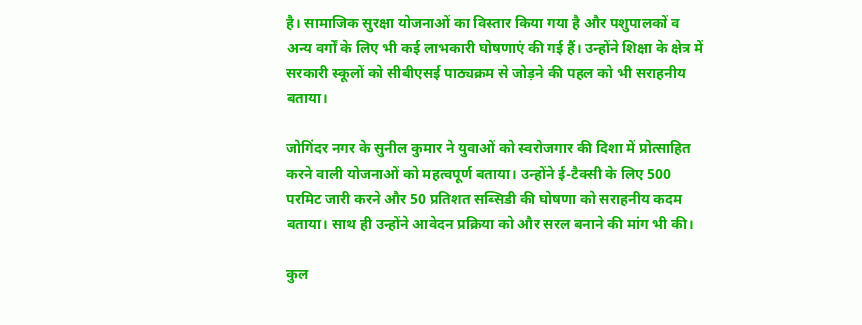है। सामाजिक सुरक्षा योजनाओं का विस्तार किया गया है और पशुपालकों व अन्य वर्गों के लिए भी कई लाभकारी घोषणाएं की गई हैं। उन्होंने शिक्षा के क्षेत्र में सरकारी स्कूलों को सीबीएसई पाठ्यक्रम से जोड़ने की पहल को भी सराहनीय बताया।

जोगिंदर नगर के सुनील कुमार ने युवाओं को स्वरोजगार की दिशा में प्रोत्साहित करने वाली योजनाओं को महत्वपूर्ण बताया। उन्होंने ई-टैक्सी के लिए 500 परमिट जारी करने और 50 प्रतिशत सब्सिडी की घोषणा को सराहनीय कदम बताया। साथ ही उन्होंने आवेदन प्रक्रिया को और सरल बनाने की मांग भी की।

कुल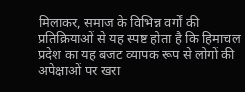मिलाकर, समाज के विभिन्न वर्गों की प्रतिक्रियाओं से यह स्पष्ट होता है कि हिमाचल प्रदेश का यह बजट व्यापक रूप से लोगों की अपेक्षाओं पर खरा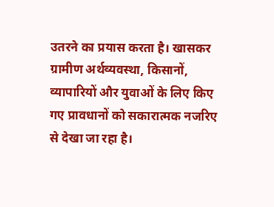उतरने का प्रयास करता है। खासकर ग्रामीण अर्थव्यवस्था, किसानों, व्यापारियों और युवाओं के लिए किए गए प्रावधानों को सकारात्मक नजरिए से देखा जा रहा है।